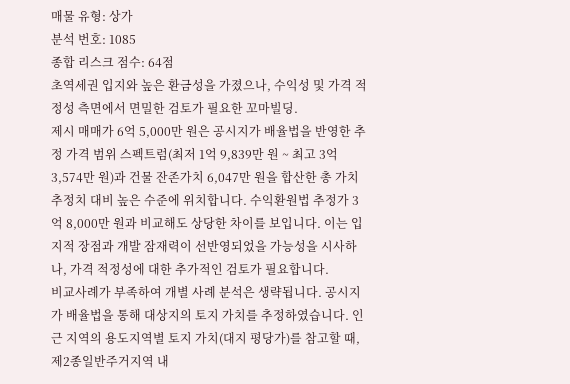매물 유형: 상가
분석 번호: 1085
종합 리스크 점수: 64점
초역세권 입지와 높은 환금성을 가졌으나, 수익성 및 가격 적정성 측면에서 면밀한 검토가 필요한 꼬마빌딩.
제시 매매가 6억 5,000만 원은 공시지가 배율법을 반영한 추정 가격 범위 스펙트럼(최저 1억 9,839만 원 ~ 최고 3억 3,574만 원)과 건물 잔존가치 6,047만 원을 합산한 총 가치 추정치 대비 높은 수준에 위치합니다. 수익환원법 추정가 3억 8,000만 원과 비교해도 상당한 차이를 보입니다. 이는 입지적 장점과 개발 잠재력이 선반영되었을 가능성을 시사하나, 가격 적정성에 대한 추가적인 검토가 필요합니다.
비교사례가 부족하여 개별 사례 분석은 생략됩니다. 공시지가 배율법을 통해 대상지의 토지 가치를 추정하였습니다. 인근 지역의 용도지역별 토지 가치(대지 평당가)를 참고할 때, 제2종일반주거지역 내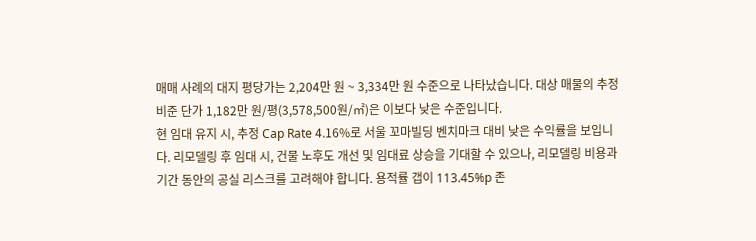매매 사례의 대지 평당가는 2,204만 원 ~ 3,334만 원 수준으로 나타났습니다. 대상 매물의 추정 비준 단가 1,182만 원/평(3,578,500원/㎡)은 이보다 낮은 수준입니다.
현 임대 유지 시, 추정 Cap Rate 4.16%로 서울 꼬마빌딩 벤치마크 대비 낮은 수익률을 보입니다. 리모델링 후 임대 시, 건물 노후도 개선 및 임대료 상승을 기대할 수 있으나, 리모델링 비용과 기간 동안의 공실 리스크를 고려해야 합니다. 용적률 갭이 113.45%p 존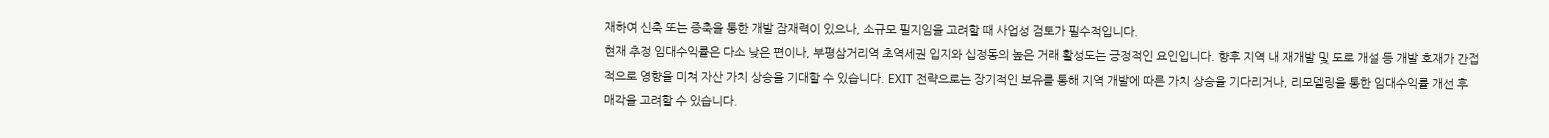재하여 신축 또는 증축을 통한 개발 잠재력이 있으나, 소규모 필지임을 고려할 때 사업성 검토가 필수적입니다.
현재 추정 임대수익률은 다소 낮은 편이나, 부평삼거리역 초역세권 입지와 십정동의 높은 거래 활성도는 긍정적인 요인입니다. 향후 지역 내 재개발 및 도로 개설 등 개발 호재가 간접적으로 영향을 미쳐 자산 가치 상승을 기대할 수 있습니다. EXIT 전략으로는 장기적인 보유를 통해 지역 개발에 따른 가치 상승을 기다리거나, 리모델링을 통한 임대수익률 개선 후 매각을 고려할 수 있습니다.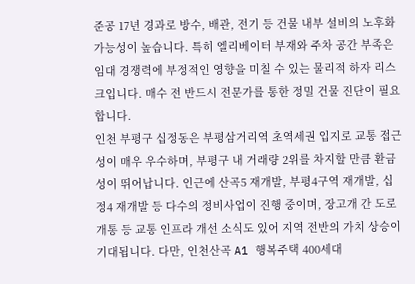준공 17년 경과로 방수, 배관, 전기 등 건물 내부 설비의 노후화 가능성이 높습니다. 특히 엘리베이터 부재와 주차 공간 부족은 임대 경쟁력에 부정적인 영향을 미칠 수 있는 물리적 하자 리스크입니다. 매수 전 반드시 전문가를 통한 정밀 건물 진단이 필요합니다.
인천 부평구 십정동은 부평삼거리역 초역세권 입지로 교통 접근성이 매우 우수하며, 부평구 내 거래량 2위를 차지할 만큼 환금성이 뛰어납니다. 인근에 산곡5 재개발, 부평4구역 재개발, 십정4 재개발 등 다수의 정비사업이 진행 중이며, 장고개 간 도로 개통 등 교통 인프라 개선 소식도 있어 지역 전반의 가치 상승이 기대됩니다. 다만, 인천산곡 A1 행복주택 400세대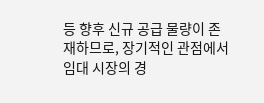등 향후 신규 공급 물량이 존재하므로, 장기적인 관점에서 임대 시장의 경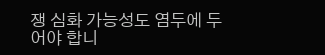쟁 심화 가능성도 염두에 두어야 합니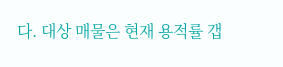다. 대상 매물은 현재 용적률 갭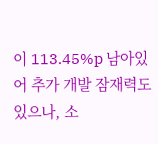이 113.45%p 남아있어 추가 개발 잠재력도 있으나, 소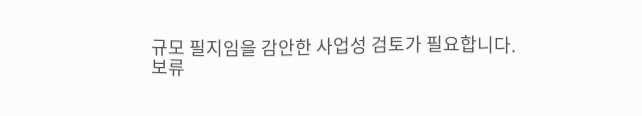규모 필지임을 감안한 사업성 검토가 필요합니다.
보류